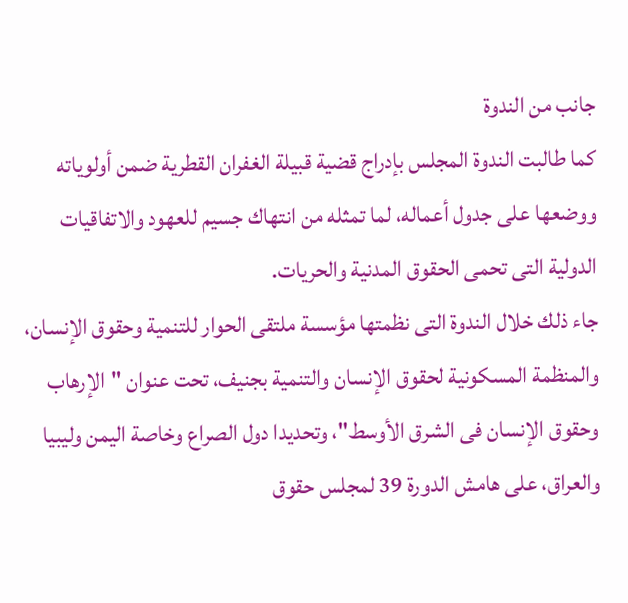جانب من الندوة
كما طالبت الندوة المجلس بإدراج قضية قبيلة الغفران القطرية ضمن أولوياته ووضعها على جدول أعماله، لما تمثله من انتهاك جسيم للعهود والاتفاقيات الدولية التى تحمى الحقوق المدنية والحريات.
جاء ذلك خلال الندوة التى نظمتها مؤسسة ملتقى الحوار للتنمية وحقوق الإنسان، والمنظمة المسكونية لحقوق الإنسان والتنمية بجنيف، تحت عنوان "الإرهاب وحقوق الإنسان فى الشرق الأوسط"، وتحديدا دول الصراع وخاصة اليمن وليبيا والعراق، على هامش الدورة 39 لمجلس حقوق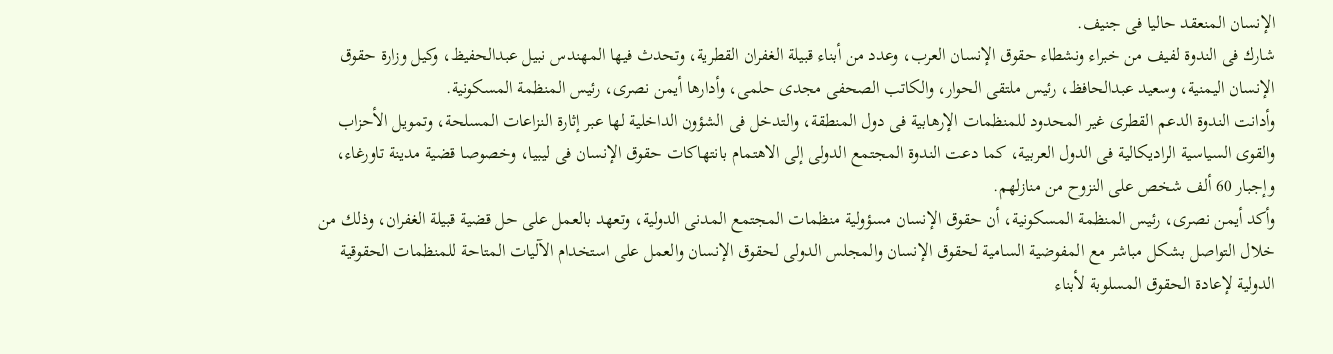الإنسان المنعقد حاليا فى جنيف.
شارك فى الندوة لفيف من خبراء ونشطاء حقوق الإنسان العرب، وعدد من أبناء قبيلة الغفران القطرية، وتحدث فيها المهندس نبيل عبدالحفيظ، وكيل وزارة حقوق الإنسان اليمنية، وسعيد عبدالحافظ، رئيس ملتقى الحوار، والكاتب الصحفى مجدى حلمى، وأدارها أيمن نصرى، رئيس المنظمة المسكونية.
وأدانت الندوة الدعم القطرى غير المحدود للمنظمات الإرهابية فى دول المنطقة، والتدخل فى الشؤون الداخلية لها عبر إثارة النزاعات المسلحة، وتمويل الأحزاب والقوى السياسية الراديكالية فى الدول العربية، كما دعت الندوة المجتمع الدولى إلى الاهتمام بانتهاكات حقوق الإنسان فى ليبيا، وخصوصا قضية مدينة تاورغاء، وإجبار 60 ألف شخص على النزوح من منازلهم.
وأكد أيمن نصرى، رئيس المنظمة المسكونية، أن حقوق الإنسان مسؤولية منظمات المجتمع المدنى الدولية، وتعهد بالعمل على حل قضية قبيلة الغفران، وذلك من خلال التواصل بشكل مباشر مع المفوضية السامية لحقوق الإنسان والمجلس الدولى لحقوق الإنسان والعمل على استخدام الآليات المتاحة للمنظمات الحقوقية الدولية لإعادة الحقوق المسلوبة لأبناء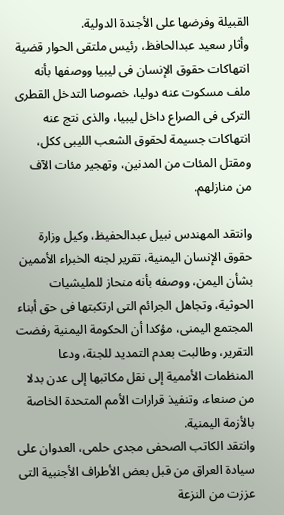القبيلة وفرضها على الأجندة الدولية.
وأثار سعيد عبدالحافظ، رئيس ملتقى الحوار قضية انتهاكات حقوق الإنسان فى ليبيا ووصفها بأنه ملف مسكوت عنه دوليا، خصوصا التدخل القطرى التركى فى الصراع داخل ليبيا، والذى نتج عنه انتهاكات جسيمة لحقوق الشعب الليبى ككل، ومقتل المئات من المدنين، وتهجير مئات الآف من منازلهم.

وانتقد المهندس نبيل عبدالحفيظ، وكيل وزارة حقوق الإنسان اليمنية، تقرير لجنه الخبراء الأممين بشأن اليمن، ووصفه بأنه منحاز للمليشيات الحوثية، وتجاهل الجرائم التى ارتكبتها فى حق أبناء المجتمع اليمنى، مؤكدا أن الحكومة اليمنية رفضت التقرير، وطالبت بعدم التمديد للجنة، ودعا المنظمات الأممية إلى نقل مكاتبها إلى عدن بدلا من صنعاء، وتنفيذ قرارات الأمم المتحدة الخاصة بالأزمة اليمنية.
وانتقد الكاتب الصحفى مجدى حلمى، العدوان على سيادة العراق من قبل بعض الأطراف الأجنبية التى عززت من النزعة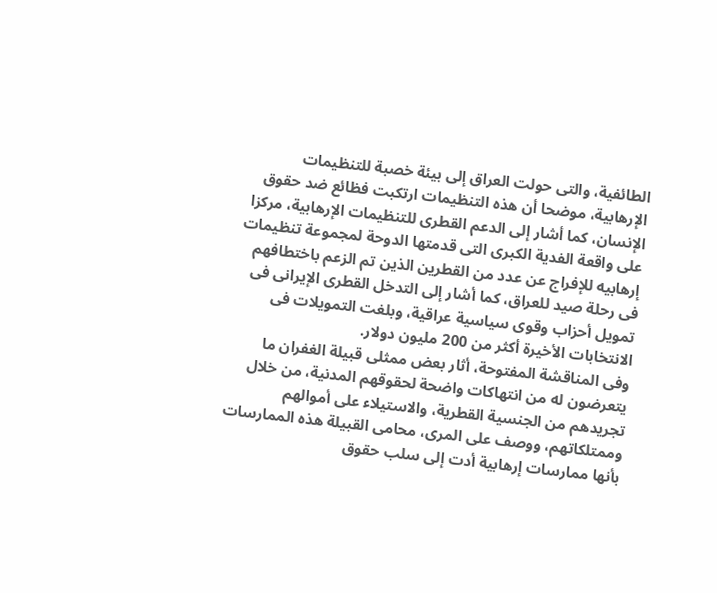الطائفية، والتى حولت العراق إلى بيئة خصبة للتنظيمات الإرهابية، موضحا أن هذه التنظيمات ارتكبت فظائع ضد حقوق الإنسان، كما أشار إلى الدعم القطرى للتنظيمات الإرهابية، مركزا على واقعة الفدية الكبرى التى قدمتها الدوحة لمجموعة تنظيمات إرهابيه للإفراج عن عدد من القطرين الذين تم الزعم باختطافهم فى رحلة صيد للعراق، كما أشار إلى التدخل القطرى الإيرانى فى تمويل أحزاب وقوى سياسية عراقية، وبلغت التمويلات فى الانتخابات الأخيرة أكثر من 200 مليون دولار.
وفى المناقشة المفتوحة، أثار بعض ممثلى قبيلة الغفران ما يتعرضون له من انتهاكات واضحة لحقوقهم المدنية، من خلال تجريدهم من الجنسية القطرية، والاستيلاء على أموالهم وممتلكاتهم، ووصف على المرى، محامى القبيلة هذه الممارسات بأنها ممارسات إرهابية أدت إلى سلب حقوق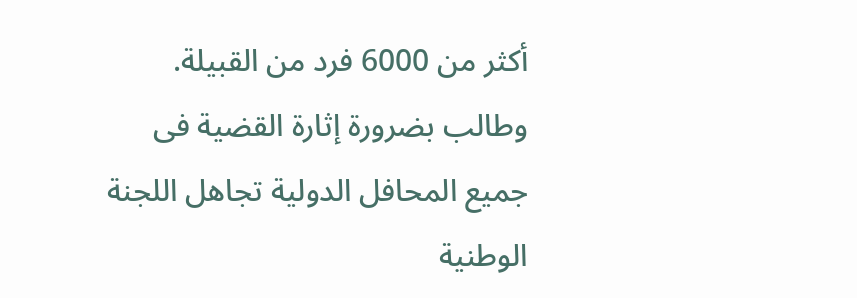أكثر من 6000 فرد من القبيلة.
وطالب بضرورة إثارة القضية فى جميع المحافل الدولية تجاهل اللجنة الوطنية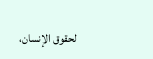لحقوق الإنسان،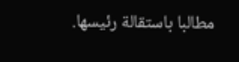مطالبا باستقالة رئيسها.